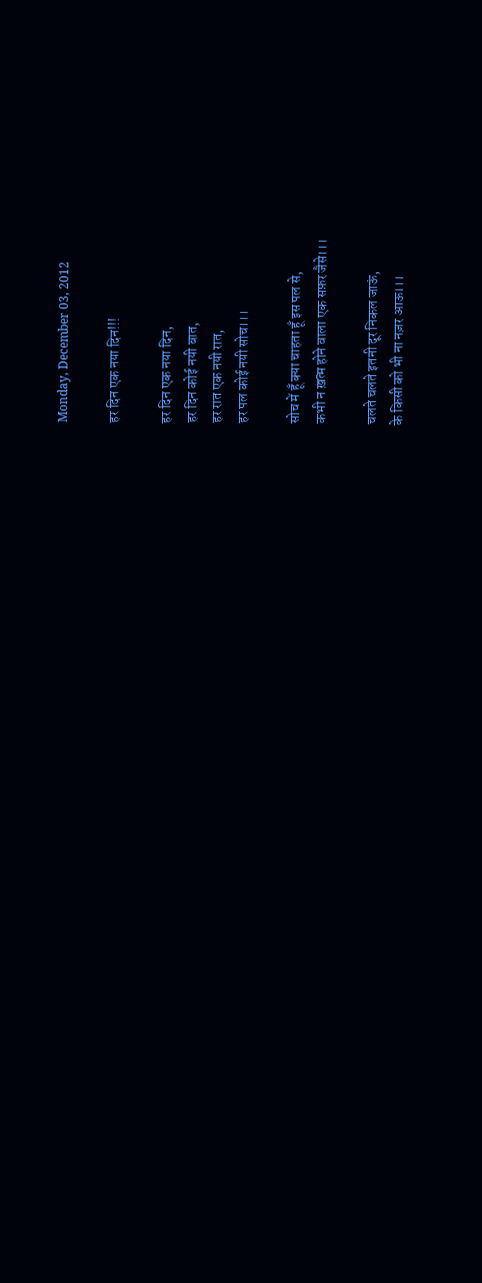Monday, December 03, 2012

हर दिन एक नया दिन!!!

हर दिन एक नया दिन,
हर दिन कोई नयी बात,
हर रात एक नयी रात,
हर पल कोई नयी सोच।।।

सोच में हूँ क्या चाहता हूँ इस पल से,
कभी न ख़त्म होने वाला एक सफ़र जैसे।।।

चलते चलते इतनी दूर निकल जाऊं,
के किसी को भी ना नज़र आऊ।।।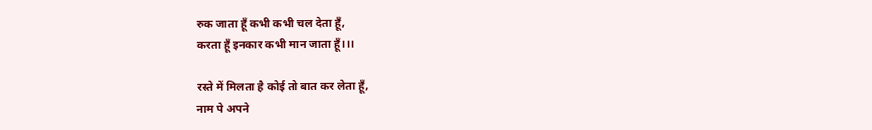रुक जाता हूँ कभी कभी चल देता हूँ,
करता हूँ इनकार कभी मान जाता हूँ।।।

रस्ते में मिलता है कोई तो बात कर लेता हूँ,
नाम पे अपने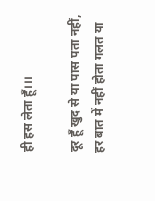ही हस लेता हूँ।।।

दूर हूँ खुद से या पास पता नहीं,
हर बात में नहीं होता गलत या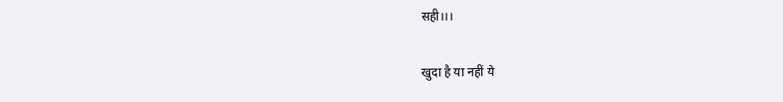सही।।।

खुदा है या नहीं ये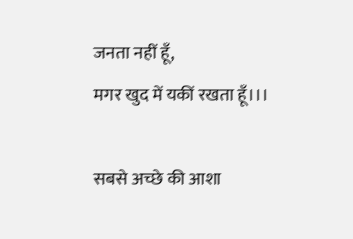जनता नहीं हूँ,
मगर खुद में यकीं रखता हूँ।।।

सबसे अच्छे की आशा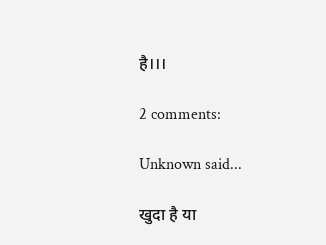है।।।

2 comments:

Unknown said...

खुदा है या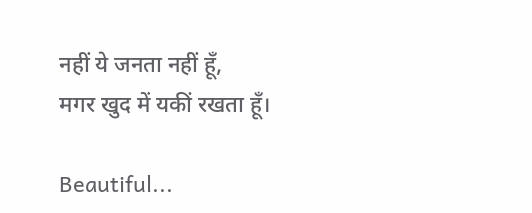नहीं ये जनता नहीं हूँ,
मगर खुद में यकीं रखता हूँ।

Beautiful...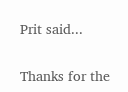Prit said...

Thanks for the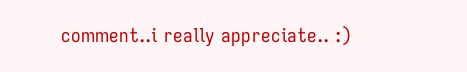comment..i really appreciate.. :)